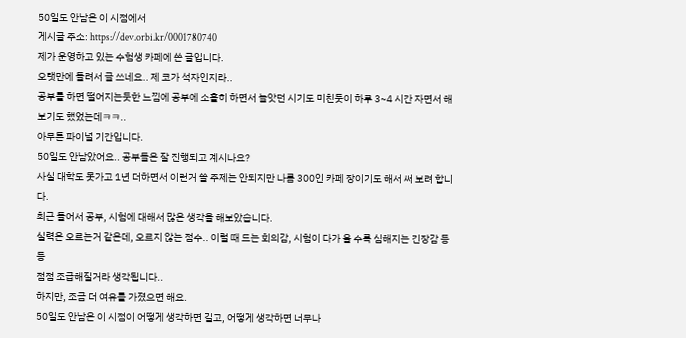50일도 안남은 이 시점에서
게시글 주소: https://dev.orbi.kr/0001780740
제가 운영하고 있는 수험생 카페에 쓴 글입니다.
오랫만에 들려서 글 쓰네요.. 제 코가 석자인지라..
공부를 하면 떨어지는듯한 느낌에 공부에 소홀히 하면서 놀앗던 시기도 미친듯이 하루 3~4 시간 자면서 해보기도 했었는데ㅋㅋ..
아무튼 파이널 기간입니다.
50일도 안남았어요.. 공부들은 잘 진행되고 계시나요?
사실 대학도 못가고 1년 더하면서 이런거 쓸 주제는 안되지만 나름 300인 카페 장이기도 해서 써 보려 합니다.
최근 들어서 공부, 시험에 대해서 많은 생각을 해보았습니다.
실력은 오르는거 같은데, 오르지 않는 점수.. 이럴 때 드는 회의감, 시험이 다가 올 수록 심해지는 긴장감 등등
점점 조급해질거라 생각됩니다..
하지만, 조금 더 여유를 가졌으면 해요.
50일도 안남은 이 시점이 어떻게 생각하면 길고, 어떻게 생각하면 너무나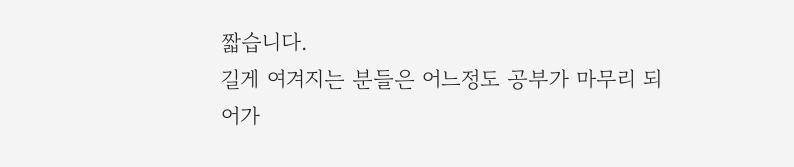짧습니다.
길게 여겨지는 분들은 어느정도 공부가 마무리 되어가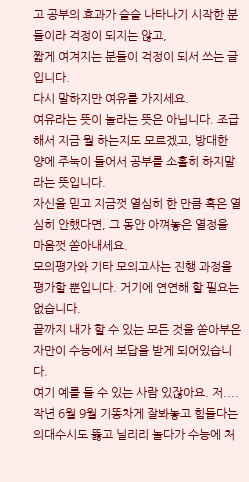고 공부의 효과가 슬슬 나타나기 시작한 분들이라 걱정이 되지는 않고,
짧게 여겨지는 분들이 걱정이 되서 쓰는 글입니다.
다시 말하지만 여유를 가지세요.
여유라는 뜻이 놀라는 뜻은 아닙니다. 조급해서 지금 뭘 하는지도 모르겠고, 방대한 양에 주눅이 들어서 공부를 소홀히 하지말라는 뜻입니다.
자신을 믿고 지금껏 열심히 한 만큼 혹은 열심히 안했다면, 그 동안 아껴놓은 열정을 마음껏 쏟아내세요.
모의평가와 기타 모의고사는 진행 과정을 평가할 뿐입니다. 거기에 연연해 할 필요는 없습니다.
끝까지 내가 할 수 있는 모든 것을 쏟아부은 자만이 수능에서 보답을 받게 되어있습니다.
여기 예를 들 수 있는 사람 있잖아요. 저....
작년 6월 9월 기똥차게 잘봐놓고 힘들다는 의대수시도 뚫고 닐리리 놀다가 수능에 처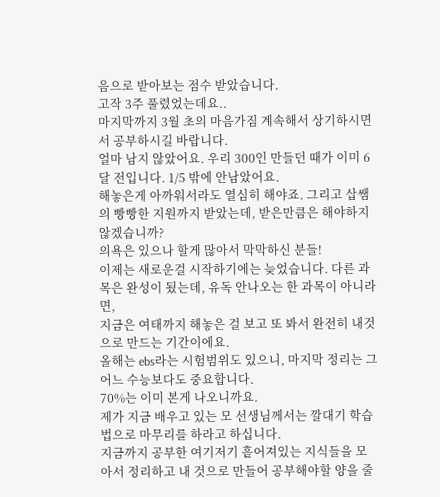음으로 받아보는 점수 받았습니다.
고작 3주 풀렸었는데요..
마지막까지 3월 초의 마음가짐 계속해서 상기하시면서 공부하시길 바랍니다.
얼마 남지 않았어요. 우리 300인 만들던 때가 이미 6달 전입니다. 1/5 밖에 안남았어요.
해놓은게 아까워서라도 열심히 해야죠. 그리고 삽쌤의 빵빵한 지원까지 받았는데, 받은만큼은 해야하지 않겠습니까?
의욕은 있으나 할게 많아서 막막하신 분들!
이제는 새로운걸 시작하기에는 늦었습니다. 다른 과목은 완성이 됬는데, 유독 안나오는 한 과목이 아니라면,
지금은 여태까지 해놓은 걸 보고 또 봐서 완전히 내것으로 만드는 기간이에요.
올해는 ebs라는 시험범위도 있으니, 마지막 정리는 그 어느 수능보다도 중요합니다.
70%는 이미 본게 나오니까요.
제가 지금 배우고 있는 모 선생님께서는 깔대기 학습법으로 마무리를 하라고 하십니다.
지금까지 공부한 여기저기 흩어져있는 지식들을 모아서 정리하고 내 것으로 만들어 공부해야할 양을 줄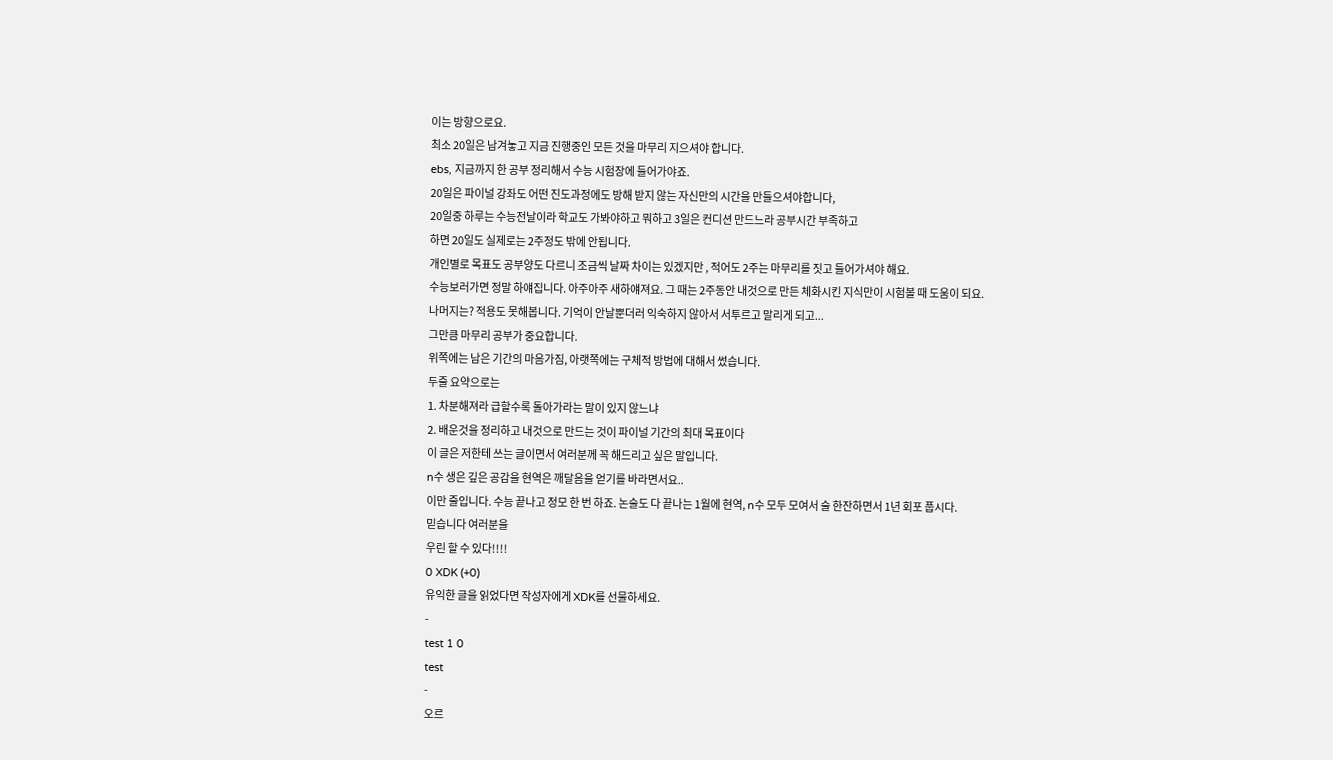이는 방향으로요.
최소 20일은 남겨놓고 지금 진행중인 모든 것을 마무리 지으셔야 합니다.
ebs, 지금까지 한 공부 정리해서 수능 시험장에 들어가야죠.
20일은 파이널 강좌도 어떤 진도과정에도 방해 받지 않는 자신만의 시간을 만들으셔야합니다,
20일중 하루는 수능전날이라 학교도 가봐야하고 뭐하고 3일은 컨디션 만드느라 공부시간 부족하고
하면 20일도 실제로는 2주정도 밖에 안됩니다.
개인별로 목표도 공부양도 다르니 조금씩 날짜 차이는 있겠지만 , 적어도 2주는 마무리를 짓고 들어가셔야 해요.
수능보러가면 정말 하얘집니다. 아주아주 새하얘져요. 그 때는 2주동안 내것으로 만든 체화시킨 지식만이 시험볼 때 도움이 되요.
나머지는? 적용도 못해봅니다. 기억이 안날뿐더러 익숙하지 않아서 서투르고 말리게 되고...
그만큼 마무리 공부가 중요합니다.
위쪽에는 남은 기간의 마음가짐, 아랫쪽에는 구체적 방법에 대해서 썼습니다.
두줄 요약으로는
1. 차분해져라 급할수록 돌아가라는 말이 있지 않느냐
2. 배운것을 정리하고 내것으로 만드는 것이 파이널 기간의 최대 목표이다
이 글은 저한테 쓰는 글이면서 여러분께 꼭 해드리고 싶은 말입니다.
n수 생은 깊은 공감을 현역은 깨달음을 얻기를 바라면서요..
이만 줄입니다. 수능 끝나고 정모 한 번 하죠. 논술도 다 끝나는 1월에 현역, n수 모두 모여서 술 한잔하면서 1년 회포 풉시다.
믿습니다 여러분을
우린 할 수 있다!!!!
0 XDK (+0)
유익한 글을 읽었다면 작성자에게 XDK를 선물하세요.
-
test 1 0
test
-
오르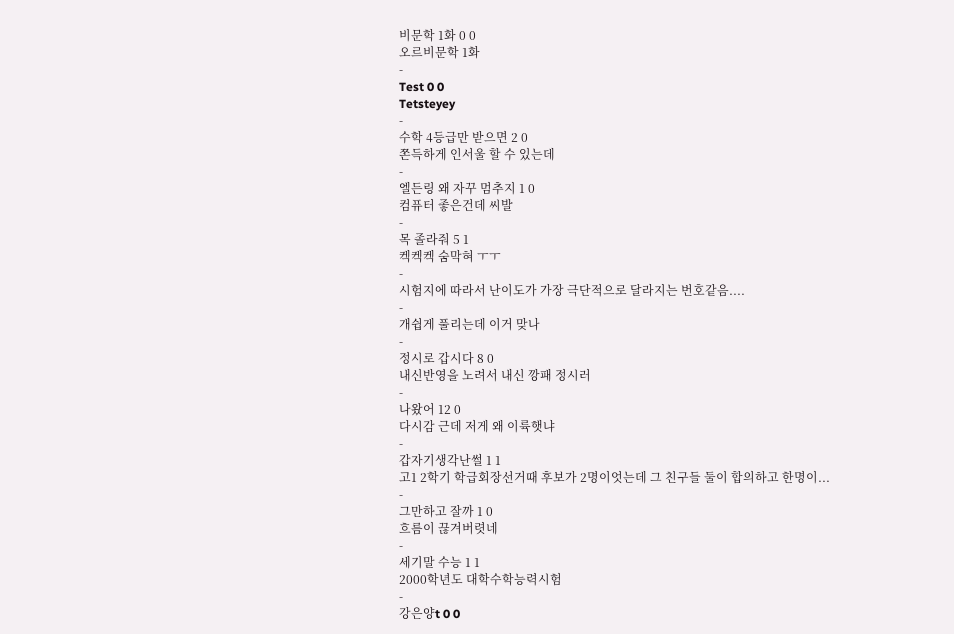비문학 1화 0 0
오르비문학 1화
-
Test 0 0
Tetsteyey
-
수학 4등급만 받으면 2 0
쫀득하게 인서울 할 수 있는데
-
엘든링 왜 자꾸 멈추지 1 0
컴퓨터 좋은건데 씨발
-
목 졸라줘 5 1
켁켁켁 숨막혀 ㅜㅜ
-
시험지에 따라서 난이도가 가장 극단적으로 달라지는 번호같음....
-
개쉽게 풀리는데 이거 맞나
-
정시로 갑시다 8 0
내신반영을 노려서 내신 깡패 정시러
-
나왔어 12 0
다시감 근데 저게 왜 이륙햇냐
-
갑자기생각난썰 1 1
고1 2학기 학급회장선거때 후보가 2명이엇는데 그 친구들 둘이 합의하고 한명이...
-
그만하고 잘까 1 0
흐름이 끊겨버렷네
-
세기말 수능 1 1
2000학년도 대학수학능력시험
-
강은양t 0 0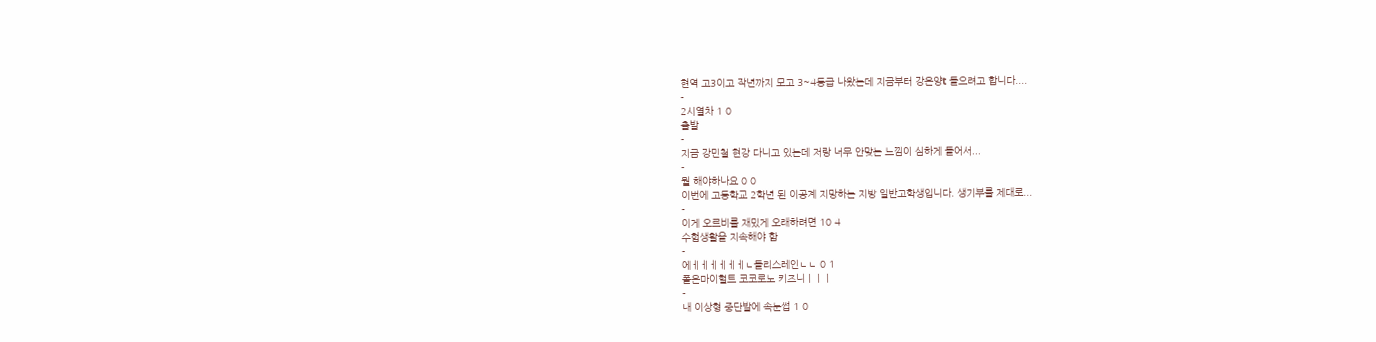현역 고3이고 작년까지 모고 3~4등급 나왔는데 지금부터 강은양t 들으려고 합니다....
-
2시열차 1 0
출발
-
지금 강민철 현강 다니고 있는데 저랑 너무 안맞는 느낌이 심하게 들어서...
-
뭘 해야하나요 0 0
이번에 고등학교 2학년 된 이공계 지망하는 지방 일반고학생입니다. 생기부를 제대로...
-
이게 오르비를 재밌게 오래하려면 10 4
수험생활을 지속해야 함
-
에ㅔㅔㅔㅔㅔㅔㄴ들리스레인ㄴㄴ 0 1
폴온마이헐트 코코로노 키즈니ㅣㅣㅣ
-
내 이상형 중단발에 속눈썹 1 0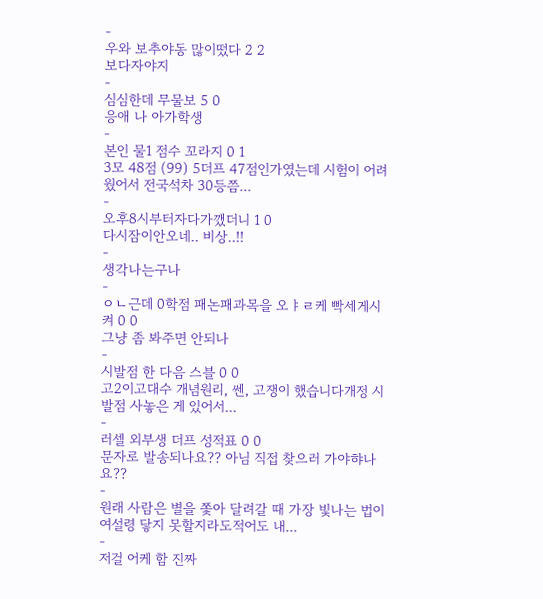-
우와 보추야동 많이떴다 2 2
보다자야지
-
심심한데 무물보 5 0
응애 나 아가학생
-
본인 물1 점수 꼬라지 0 1
3모 48점 (99) 5더프 47점인가였는데 시험이 어려웠어서 전국석차 30등쯤...
-
오후8시부터자다가깼더니 1 0
다시잠이안오네.. 비상..!!
-
생각나는구나
-
ㅇㄴ근데 0학점 패논패과목을 오ㅑㄹ케 빡세게시켜 0 0
그냥 좀 봐주면 안되나
-
시발점 한 다음 스블 0 0
고2이고대수 개념원리, 쎈, 고쟁이 했습니다개정 시발점 사놓은 게 있어서...
-
러셀 외부생 더프 성적표 0 0
문자로 발송되나요?? 아님 직접 찾으러 가야햐나요??
-
원래 사람은 별을 쫓아 달려갈 때 가장 빛나는 법이여설령 닿지 못할지라도적어도 내...
-
저걸 어케 함 진짜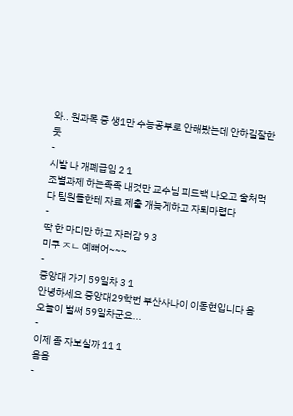와.. 원과목 중 생1만 수능공부로 안해봤는데 안하길잘한듯
-
시발 나 개폐급임 2 1
조별과제 하는족족 내것만 교수님 피드백 나오고 술처먹다 팀원들한테 자료 제출 개늦게하고 자퇴마렵다
-
딱 한 마디만 하고 자러감 9 3
미쿠 ㅈㄴ 예뻐어~~~
-
중앙대 가기 59일차 3 1
안녕하세요 중앙대29학번 부산사나이 이동현입니다 음 오늘이 벌써 59일차군요...
-
이제 좀 자보실까 11 1
음음
-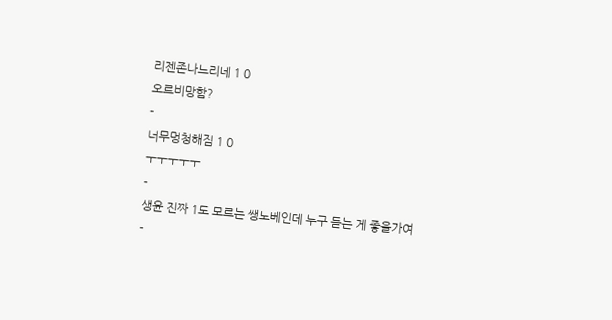리젠존나느리네 1 0
오르비망함?
-
너무멍청해짐 1 0
ㅜㅜㅜㅜㅜ
-
생윤 진짜 1도 모르는 쌩노베인데 누구 듣는 게 좋을가여
-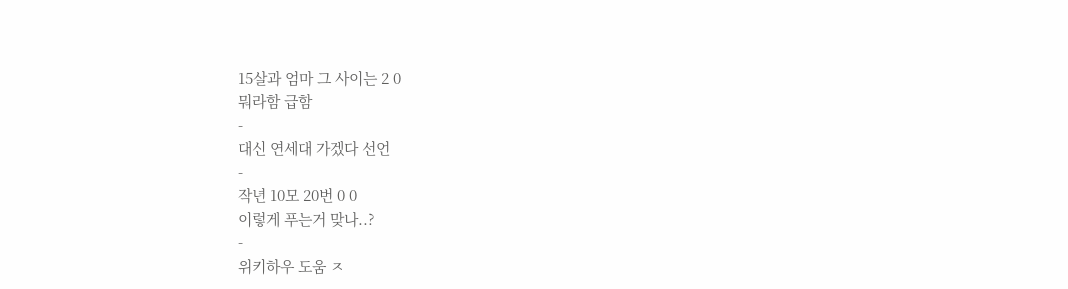15살과 엄마 그 사이는 2 0
뭐라함 급함
-
대신 연세대 가겠다 선언
-
작년 10모 20번 0 0
이렇게 푸는거 맞나..?
-
위키하우 도움 ㅈ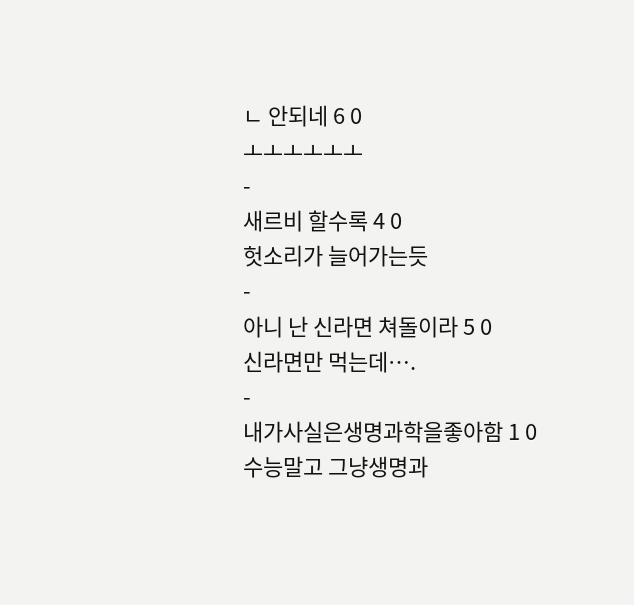ㄴ 안되네 6 0
ㅗㅗㅗㅗㅗㅗ
-
새르비 할수록 4 0
헛소리가 늘어가는듯
-
아니 난 신라면 쳐돌이라 5 0
신라면만 먹는데….
-
내가사실은생명과학을좋아함 1 0
수능말고 그냥생명과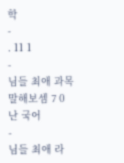학
-
. 11 1
-
님들 최애 과목 말해보셈 7 0
난 국어
-
님들 최애 라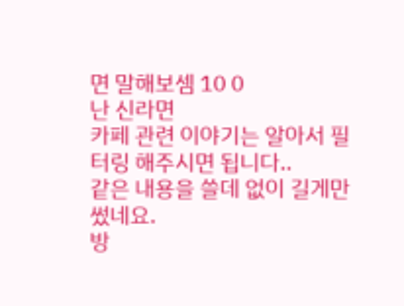면 말해보셈 10 0
난 신라면
카페 관련 이야기는 알아서 필터링 해주시면 됩니다..
같은 내용을 쓸데 없이 길게만 썼네요.
방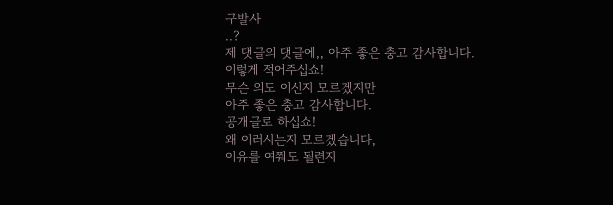구발사
..?
제 댓글의 댓글에,, 아주 좋은 충고 감사합니다.
이렇게 적어주십쇼!
무슨 의도 이신지 모르겠지만
아주 좋은 충고 감사합니다.
공개글로 하십쇼!
왜 이러시는지 모르겠습니다,
이유를 여쭤도 될련지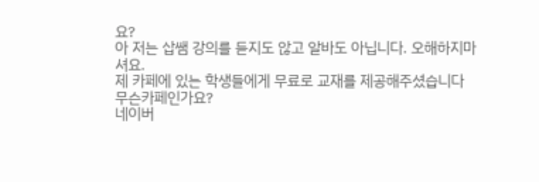요?
아 저는 삽쌤 강의를 듣지도 않고 알바도 아닙니다. 오해하지마셔요.
제 카페에 있는 학생들에게 무료로 교재를 제공해주셨습니다
무슨카페인가요?
네이버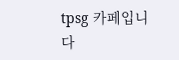tpsg 카페입니다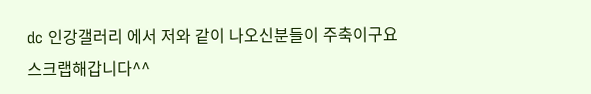dc 인강갤러리 에서 저와 같이 나오신분들이 주축이구요
스크랩해갑니다^^